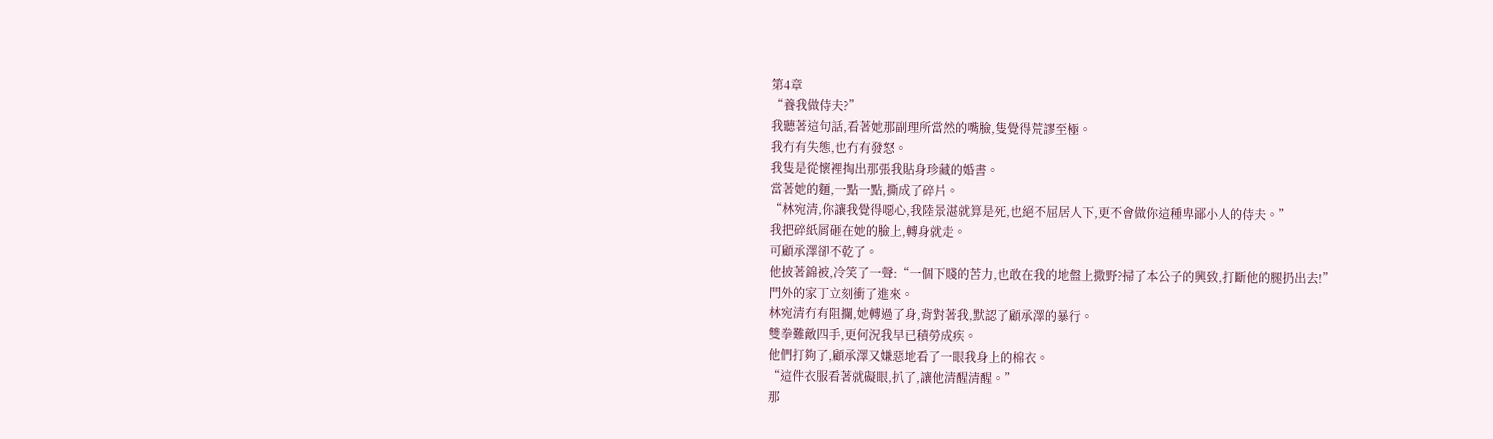第4章
“養我做侍夫?”
我聽著這句話,看著她那副理所當然的嘴臉,隻覺得荒謬至極。
我冇有失態,也冇有發怒。
我隻是從懷裡掏出那張我貼身珍藏的婚書。
當著她的麵,一點一點,撕成了碎片。
“林宛清,你讓我覺得噁心,我陸景湛就算是死,也絕不屈居人下,更不會做你這種卑鄙小人的侍夫。”
我把碎紙屑砸在她的臉上,轉身就走。
可顧承澤卻不乾了。
他披著錦被,冷笑了一聲:“一個下賤的苦力,也敢在我的地盤上撒野?掃了本公子的興致,打斷他的腿扔出去!”
門外的家丁立刻衝了進來。
林宛清冇有阻攔,她轉過了身,背對著我,默認了顧承澤的暴行。
雙拳難敵四手,更何況我早已積勞成疾。
他們打夠了,顧承澤又嫌惡地看了一眼我身上的棉衣。
“這件衣服看著就礙眼,扒了,讓他清醒清醒。”
那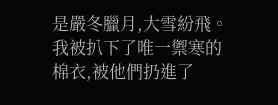是嚴冬臘月,大雪紛飛。
我被扒下了唯一禦寒的棉衣,被他們扔進了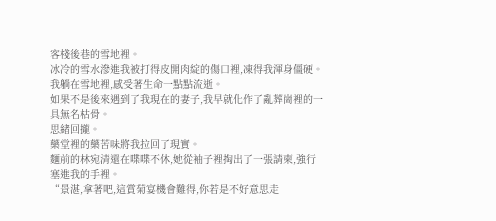客棧後巷的雪地裡。
冰冷的雪水滲進我被打得皮開肉綻的傷口裡,凍得我渾身僵硬。
我躺在雪地裡,感受著生命一點點流逝。
如果不是後來遇到了我現在的妻子,我早就化作了亂葬崗裡的一具無名枯骨。
思緒回攏。
藥堂裡的藥苦味將我拉回了現實。
麵前的林宛清還在喋喋不休,她從袖子裡掏出了一張請柬,強行塞進我的手裡。
“景湛,拿著吧,這賞菊宴機會難得,你若是不好意思走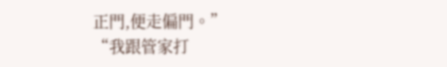正門,便走偏門。”
“我跟管家打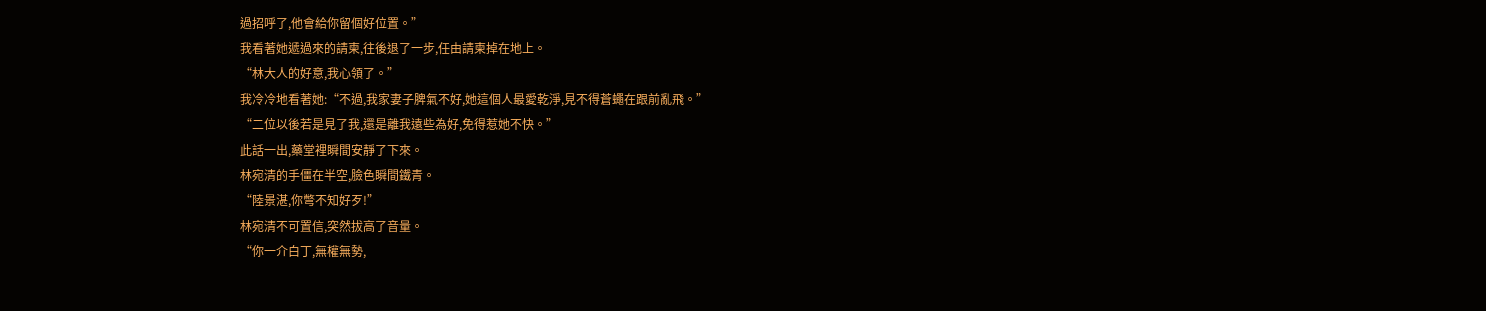過招呼了,他會給你留個好位置。”
我看著她遞過來的請柬,往後退了一步,任由請柬掉在地上。
“林大人的好意,我心領了。”
我冷冷地看著她:“不過,我家妻子脾氣不好,她這個人最愛乾淨,見不得蒼蠅在跟前亂飛。”
“二位以後若是見了我,還是離我遠些為好,免得惹她不快。”
此話一出,藥堂裡瞬間安靜了下來。
林宛清的手僵在半空,臉色瞬間鐵青。
“陸景湛,你彆不知好歹!”
林宛清不可置信,突然拔高了音量。
“你一介白丁,無權無勢,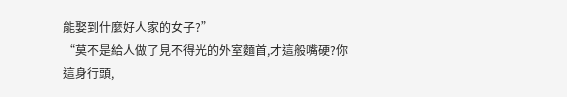能娶到什麼好人家的女子?”
“莫不是給人做了見不得光的外室麵首,才這般嘴硬?你這身行頭,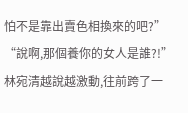怕不是靠出賣色相換來的吧?”
“說啊,那個養你的女人是誰?!”
林宛清越說越激動,往前跨了一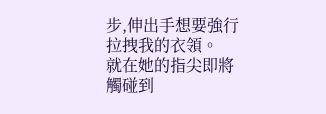步,伸出手想要強行拉拽我的衣領。
就在她的指尖即將觸碰到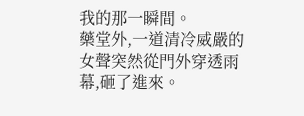我的那一瞬間。
藥堂外,一道清冷威嚴的女聲突然從門外穿透雨幕,砸了進來。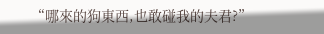“哪來的狗東西,也敢碰我的夫君?”